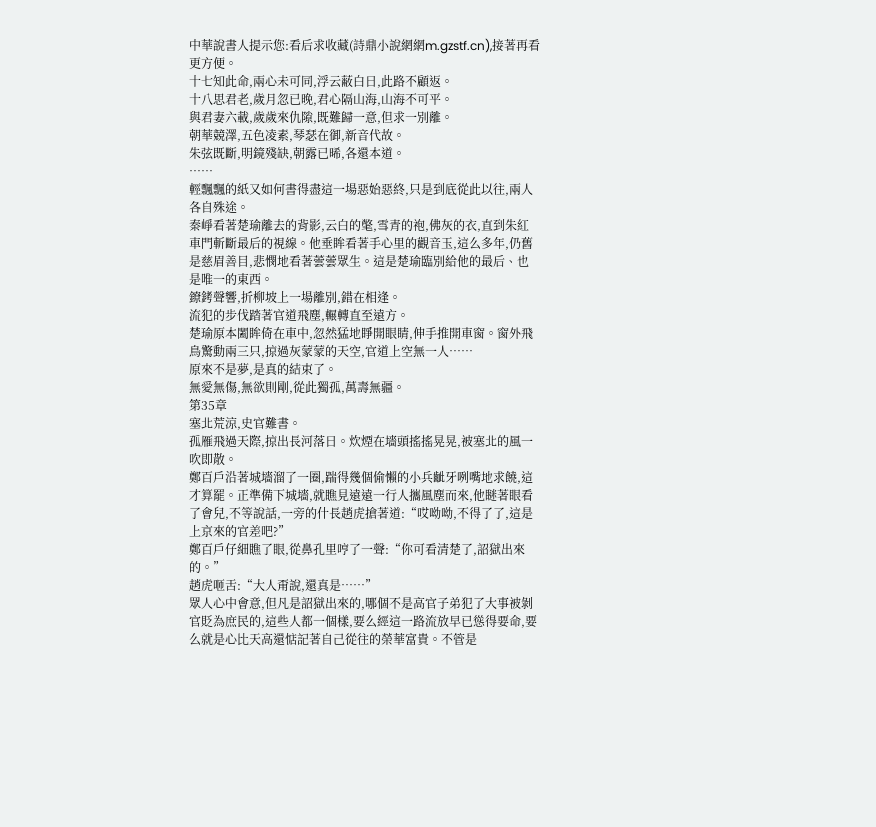中華說書人提示您:看后求收藏(詩鼎小說網網m.gzstf.cn),接著再看更方便。
十七知此命,兩心未可同,浮云蔽白日,此路不顧返。
十八思君老,歲月忽已晚,君心隔山海,山海不可平。
與君妻六載,歲歲來仇隙,既難歸一意,但求一別離。
朝華競澤,五色凌素,琴瑟在御,新音代故。
朱弦既斷,明鏡殘缺,朝露已晞,各還本道。
……
輕飄飄的紙又如何書得盡這一場惡始惡終,只是到底從此以往,兩人各自殊途。
秦崢看著楚瑜離去的背影,云白的氅,雪青的袍,佛灰的衣,直到朱紅車門斬斷最后的視線。他垂眸看著手心里的觀音玉,這么多年,仍舊是慈眉善目,悲憫地看著蕓蕓眾生。這是楚瑜臨別給他的最后、也是唯一的東西。
鐐銬聲響,折柳坡上一場離別,錯在相逢。
流犯的步伐踏著官道飛塵,輾轉直至遠方。
楚瑜原本闔眸倚在車中,忽然猛地睜開眼睛,伸手推開車窗。窗外飛鳥驚動兩三只,掠過灰蒙蒙的天空,官道上空無一人……
原來不是夢,是真的結束了。
無愛無傷,無欲則剛,從此獨孤,萬壽無疆。
第35章
塞北荒涼,史官難書。
孤雁飛過天際,掠出長河落日。炊煙在墻頭搖搖晃晃,被塞北的風一吹即散。
鄭百戶沿著城墻溜了一圈,踹得幾個偷懶的小兵齜牙咧嘴地求饒,這才算罷。正準備下城墻,就瞧見遠遠一行人攜風塵而來,他瞇著眼看了會兒,不等說話,一旁的什長趙虎搶著道:“哎呦呦,不得了了,這是上京來的官差吧?”
鄭百戶仔細瞧了眼,從鼻孔里哼了一聲:“你可看清楚了,詔獄出來的。”
趙虎咂舌:“大人甭說,還真是……”
眾人心中會意,但凡是詔獄出來的,哪個不是高官子弟犯了大事被剝官貶為庶民的,這些人都一個樣,要么經這一路流放早已慫得要命,要么就是心比天高還惦記著自己從往的榮華富貴。不管是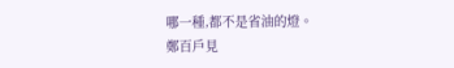哪一種,都不是省油的燈。
鄭百戶見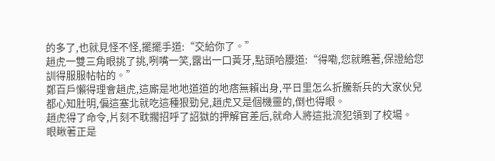的多了,也就見怪不怪,擺擺手道:“交給你了。”
趙虎一雙三角眼挑了挑,咧嘴一笑,露出一口黃牙,點頭哈腰道:“得嘞,您就瞧著,保證給您訓得服服帖帖的。”
鄭百戶懶得理會趙虎,這廝是地地道道的地痞無賴出身,平日里怎么折騰新兵的大家伙兒都心知肚明,偏這塞北就吃這種狠勁兒,趙虎又是個機靈的,倒也得眼。
趙虎得了命令,片刻不耽擱招呼了詔獄的押解官差后,就命人將這批流犯領到了校場。
眼瞅著正是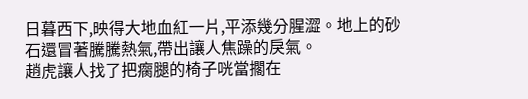日暮西下,映得大地血紅一片,平添幾分腥澀。地上的砂石還冒著騰騰熱氣,帶出讓人焦躁的戾氣。
趙虎讓人找了把瘸腿的椅子咣當擱在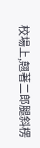校場上,翹著二郎腿斜楞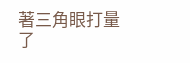著三角眼打量了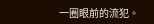一圈眼前的流犯。